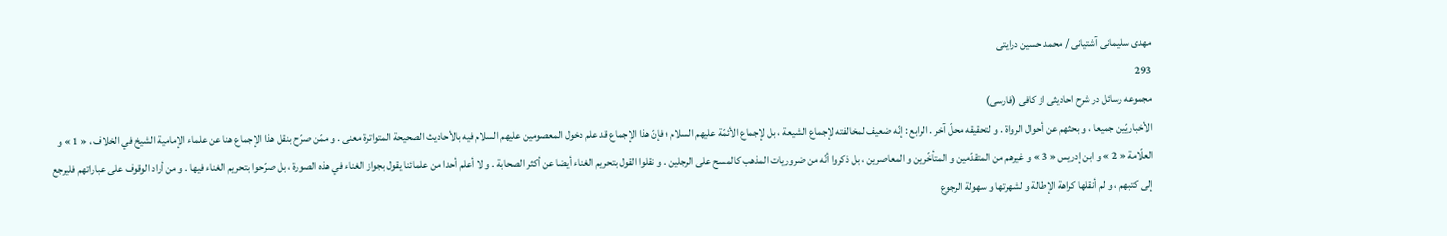مهدى سليمانى آشتيانى / محمد حسين درايتى
293
مجموعه رسائل در شرح احاديثى از كافى (فارسى)
الأخباريّين جميعا ، و بحثهم عن أحوال الرواة . و لتحقيقه محلّ آخر . الرابع : إنّه ضعيف لمخالفته لإجماع الشيعة ، بل لإجماع الأئمّة عليهم السلام ؛ فإنّ هذا الإجماع قد علم دخول المعصومين عليهم السلام فيه بالأحاديث الصحيحة المتواترة معنى . و ممّن صرّح بنقل هذا الإجماع هنا عن علماء الإمامية الشيخ في الخلاف ، « 1 » و العلّامة « 2 » و ابن إدريس « 3 » و غيرهم من المتقدّمين و المتأخّرين و المعاصرين ، بل ذكروا أنّه من ضروريات المذهب كالمسح على الرجلين . و نقلوا القول بتحريم الغناء أيضا عن أكثر الصحابة . و لا أعلم أحدا من علمائنا يقول بجواز الغناء في هذه الصورة ، بل صرّحوا بتحريم الغناء فيها . و من أراد الوقوف على عباراتهم فليرجع إلى كتبهم ، و لم أنقلها كراهة الإطالة و لشهرتها و سهولة الرجوع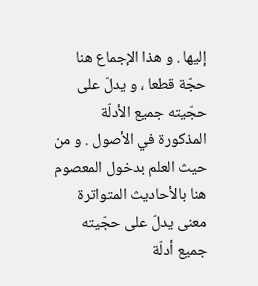إليها . و هذا الإجماع هنا حجّة قطعا ، و يدلّ على حجّيته جميع الأدلّة المذكورة في الأصول . و من حيث العلم بدخول المعصوم هنا بالأحاديث المتواترة معنى يدلّ على حجّيته جميع أدلّة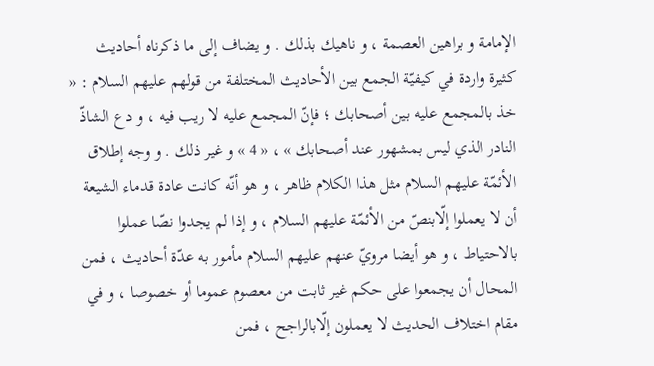الإمامة و براهين العصمة ، و ناهيك بذلك . و يضاف إلى ما ذكرناه أحاديث كثيرة واردة في كيفيّة الجمع بين الأحاديث المختلفة من قولهم عليهم السلام : « خذ بالمجمع عليه بين أصحابك ؛ فإنّ المجمع عليه لا ريب فيه ، و دع الشاذّ النادر الذي ليس بمشهور عند أصحابك » ، « 4 » و غير ذلك . و وجه إطلاق الأئمّة عليهم السلام مثل هذا الكلام ظاهر ، و هو أنّه كانت عادة قدماء الشيعة أن لا يعملوا إلّابنصّ من الأئمّة عليهم السلام ، و إذا لم يجدوا نصّا عملوا بالاحتياط ، و هو أيضا مرويّ عنهم عليهم السلام مأمور به عدّة أحاديث ، فمن المحال أن يجمعوا على حكم غير ثابت من معصوم عموما أو خصوصا ، و في مقام اختلاف الحديث لا يعملون إلّابالراجح ، فمن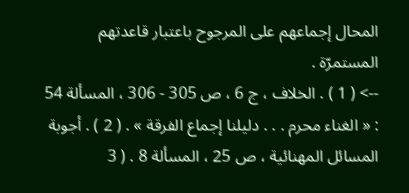المحال إجماعهم على المرجوح باعتبار قاعدتهم المستمرّة .
--> ( 1 ) . الخلاف ، ج 6 ، ص 305 - 306 ، المسألة 54 : « الغناء محرم . . . دليلنا إجماع الفرقة » . ( 2 ) . أجوبة المسائل المهنائية ، ص 25 ، المسألة 8 . ( 3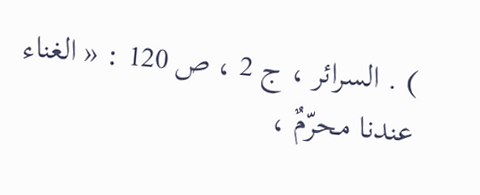) . السرائر ، ج 2 ، ص 120 : « الغناء عندنا محرّمٌ ،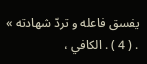يفسق فاعله و تردّ شهادته » . ( 4 ) . الكافي ،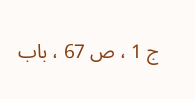ج 1 ، ص 67 ، باب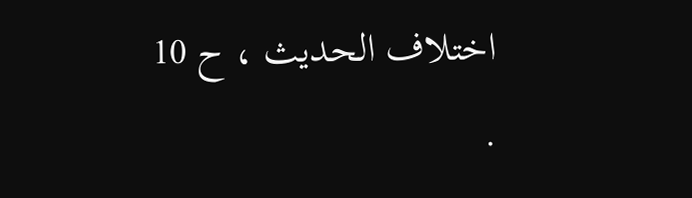اختلاف الحديث ، ح 10 .